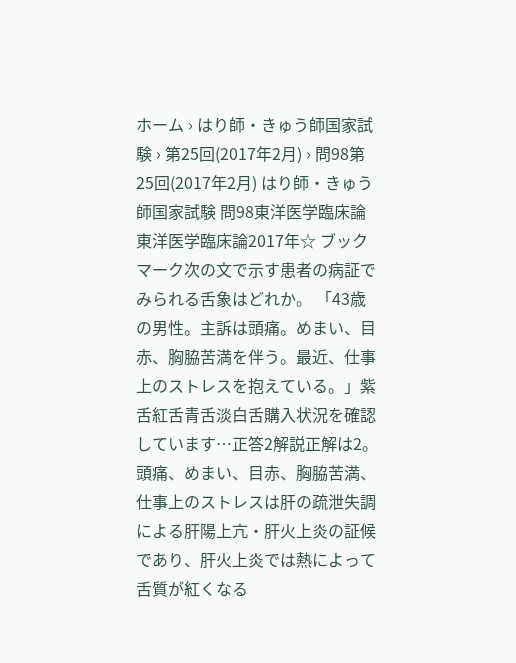ホーム › はり師・きゅう師国家試験 › 第25回(2017年2月) › 問98第25回(2017年2月) はり師・きゅう師国家試験 問98東洋医学臨床論東洋医学臨床論2017年☆ ブックマーク次の文で示す患者の病証でみられる舌象はどれか。 「43歳の男性。主訴は頭痛。めまい、目赤、胸脇苦満を伴う。最近、仕事上のストレスを抱えている。」紫舌紅舌青舌淡白舌購入状況を確認しています…正答2解説正解は2。 頭痛、めまい、目赤、胸脇苦満、仕事上のストレスは肝の疏泄失調による肝陽上亢・肝火上炎の証候であり、肝火上炎では熱によって舌質が紅くなる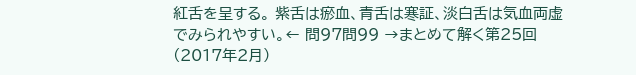紅舌を呈する。 紫舌は瘀血、青舌は寒証、淡白舌は気血両虚でみられやすい。← 問97問99 →まとめて解く第25回(2017年2月)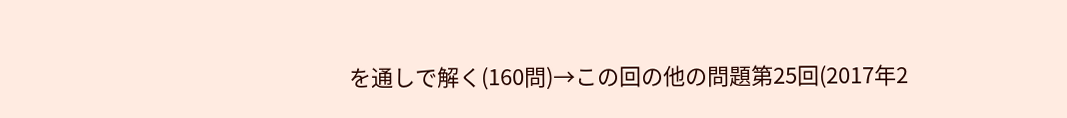を通しで解く(160問)→この回の他の問題第25回(2017年2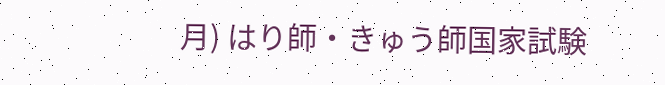月) はり師・きゅう師国家試験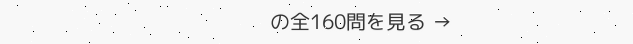の全160問を見る →